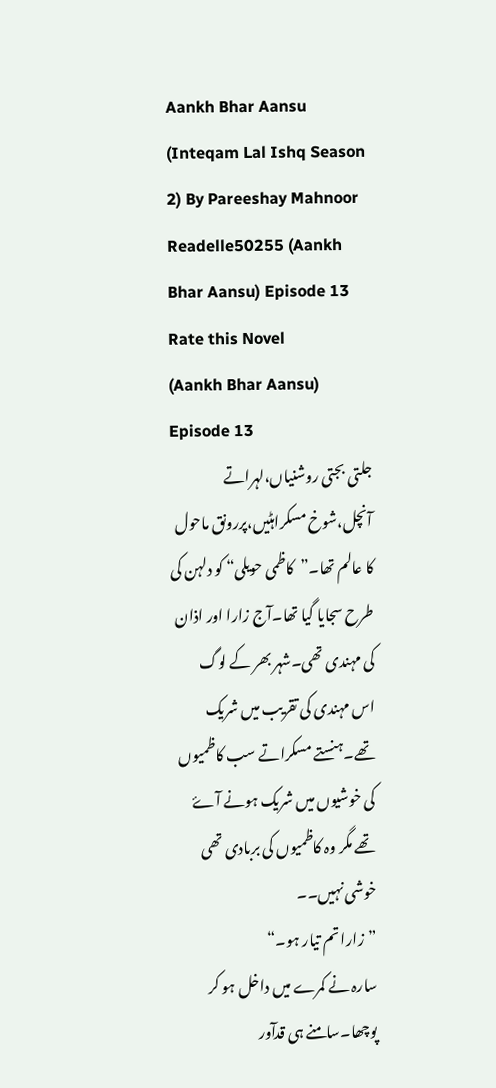Aankh Bhar Aansu (Inteqam Lal Ishq Season 2) By Pareeshay Mahnoor Readelle50255 (Aankh Bhar Aansu) Episode 13
Rate this Novel
(Aankh Bhar Aansu) Episode 13
جلتی بجتی روشنیاں،لہراتے آنچل،شوخ مسکراہٹیں،پررونق ماحول کا عالم تھا۔”کاظمی حویلی“ کو دلہن کی طرح سجایا گیا تھا۔آج زارا اور اذان کی مہندی تھی۔شہر بھر کے لوگ اس مہندی کی تقریب میں شریک تھے۔ہنستے مسکراتے سب کاظمیوں کی خوشیوں میں شریک ہونے آۓ تھے مگر وہ کاظمیوں کی بربادی تھی خوشی نہیں۔۔
”زارا تم تیار ہو۔“
سارہ نے کمرے میں داخل ہو کر پوچھا۔سامنے ہی قدآور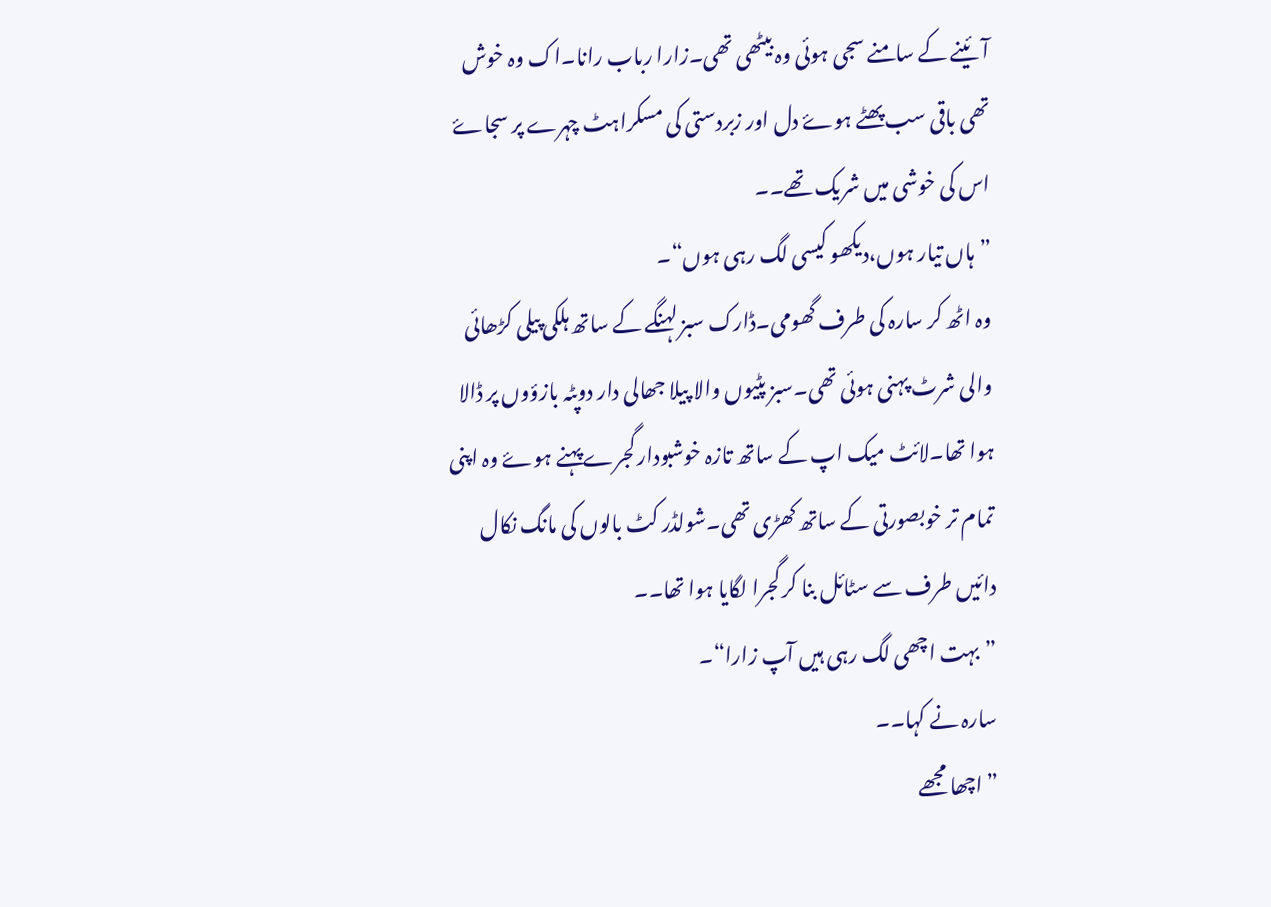آئینے کے سامنے سجی ہوئی وہ بیٹھی تھی۔زارا رباب رانا۔اک وہ خوش تھی باقی سب پھٹے ہوۓ دل اور زبردستی کی مسکراہٹ چہرے پر سجاۓ اس کی خوشی میں شریک تھے۔۔
”ہاں تیار ہوں،دیکھو کیسی لگ رہی ہوں“۔
وہ اٹھ کر سارہ کی طرف گھومی۔ڈارک سبز لہنگے کے ساتھ ہلکی پیلی کڑھائی والی شرٹ پہنی ہوئی تھی۔سبز پٹیوں والا پیلا جھالی دار دوپٹہ بازؤوں پر ڈالا ہوا تھا۔لائٹ میک اپ کے ساتھ تازہ خوشبودار گجرے پہنے ہوۓ وہ اپنی تمام تر خوبصورتی کے ساتھ کھڑی تھی۔شولڈر کٹ بالوں کی مانگ نکال دائیں طرف سے سٹائل بنا کر گجرا لگایا ہوا تھا۔۔
”بہت اچھی لگ رہی ہیں آپ زارا“۔
سارہ نے کہا۔۔
”اچھا مجھے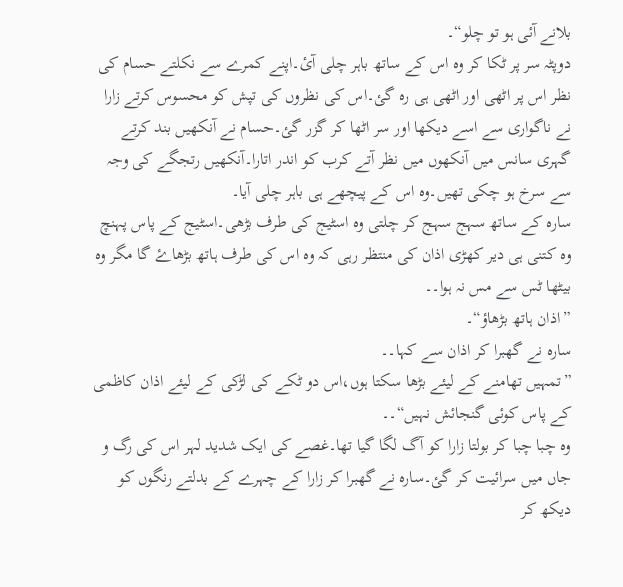بلانے آئی ہو تو چلو“۔
دوپٹہ سر پر ٹکا کر وہ اس کے ساتھ باہر چلی آئ۔اپنے کمرے سے نکلتے حسام کی نظر اس پر اٹھی اور اٹھی ہی رہ گئ۔اس کی نظروں کی تپش کو محسوس کرتے زارا نے ناگواری سے اسے دیکھا اور سر اٹھا کر گزر گئ۔حسام نے آنکھیں بند کرتے گہری سانس میں آنکھوں میں نظر آتے کرب کو اندر اتارا۔آنکھیں رتجگے کی وجہ سے سرخ ہو چکی تھیں۔وہ اس کے پیچھے ہی باہر چلی آیا۔
سارہ کے ساتھ سہج سہج کر چلتی وہ اسٹیج کی طرف بڑھی۔اسٹیج کے پاس پہنچ وہ کتنی ہی دیر کھڑی اذان کی منتظر رہی کہ وہ اس کی طرف ہاتھ بڑھاۓ گا مگر وہ بیٹھا ٹس سے مس نہ ہوا۔۔
”اذان ہاتھ بڑھاؤ“۔
سارہ نے گھبرا کر اذان سے کہا۔۔
”تمہیں تھامنے کے لیئے بڑھا سکتا ہوں،اس دو ٹکے کی لڑکی کے لیئے اذان کاظمی کے پاس کوئی گنجائش نہیں“۔۔
وہ چبا چبا کر بولتا زارا کو آگ لگا گیا تھا۔غصے کی ایک شدید لہر اس کی رگ و جاں میں سرائیت کر گئ۔سارہ نے گھبرا کر زارا کے چہرے کے بدلتے رنگوں کو دیکھ کر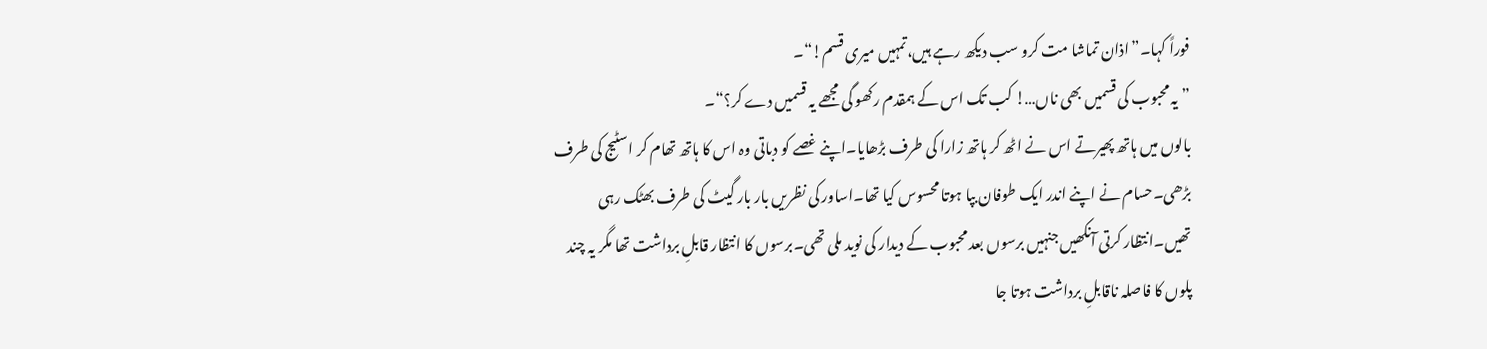فوراً کہا۔”اذان تماشا مت کرو سب دیکھ رہے ہیں،تمہیں میری قسم!“۔
”یہ محبوب کی قسمیں بھی ناں…! کب تک اس کے ہمقدم رکھو گی مجھے یہ قسمیں دے کر؟“۔
بالوں میں ہاتھ پھیرتے اس نے اٹھ کر ہاتھ زارا کی طرف بڑھایا۔اپنے غصے کو دباتی وہ اس کا ہاتھ تھام کر اسٹیج کی طرف بڑھی۔حسام نے اپنے اندر ایک طوفان بپا ہوتا محسوس کیا تھا۔اساور کی نظریں بار بار گیٹ کی طرف بھٹک رہی تھیں۔انتظار کرتی آنکھیں جنہیں برسوں بعد محبوب کے دیدار کی نوید ملی تھی۔برسوں کا انتظار قابلِ برداشت تھا مگر یہ چند پلوں کا فاصلہ ناقابلِ برداشت ہوتا جا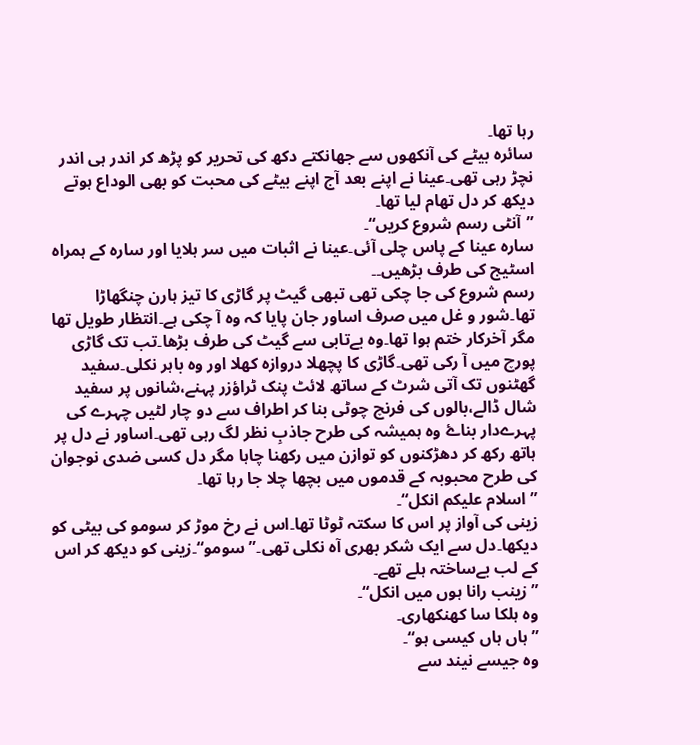رہا تھا۔
سائرہ بیٹے کی آنکھوں سے جھانکتے دکھ کی تحریر کو پڑھ کر اندر ہی اندر نچڑ رہی تھی۔عینا نے اپنے بعد آج اپنے بیٹے کی محبت کو بھی الوداع ہوتے دیکھ کر دل تھام لیا تھا۔
”آنٹی رسم شروع کریں“۔
سارہ عینا کے پاس چلی آئی۔عینا نے اثبات میں سر ہلایا اور سارہ کے ہمراہ اسٹیج کی طرف بڑھیں۔۔
رسم شروع کی جا چکی تھی تبھی گیٹ پر گاڑی کا تیز ہارن چنگھاڑا تھا۔شور و غل میں صرف اساور جان پایا کہ وہ آ چکی ہے۔انتظار طویل تھا مگر آخرکار ختم ہوا تھا۔وہ بےتابی سے گیٹ کی طرف بڑھا۔تب تک گاڑی پورچ میں آ رکی تھی۔گاڑی کا پچھلا دروازہ کھلا اور وہ باہر نکلی۔سفید گھٹنوں تک آتی شرٹ کے ساتھ لائٹ پنک ٹراؤزر پہنے،شانوں پر سفید شال ڈالے،بالوں کی فرنچ چوٹی بنا کر اطراف سے دو چار لٹیں چہرے کی پہرےدار بناۓ وہ ہمیشہ کی طرح جاذبِ نظر لگ رہی تھی۔اساور نے دل پر ہاتھ رکھ کر دھڑکنوں کو توازن میں رکھنا چاہا مگر دل کسی ضدی نوجوان کی طرح محبوبہ کے قدموں میں بچھا چلا جا رہا تھا۔
”اسلام علیکم انکل“۔
زینی کی آواز پر اس کا سکتہ ٹوٹا تھا۔اس نے رخ موڑ کر سومو کی بیٹی کو دیکھا۔دل سے ایک شکر بھری آہ نکلی تھی۔”سومو“۔زینی کو دیکھ کر اس کے لب بےساختہ ہلے تھے۔
”زینب رانا ہوں میں انکل“۔
وہ ہلکا سا کھنکھاری۔
”ہاں ہاں کیسی ہو“۔
وہ جیسے نیند سے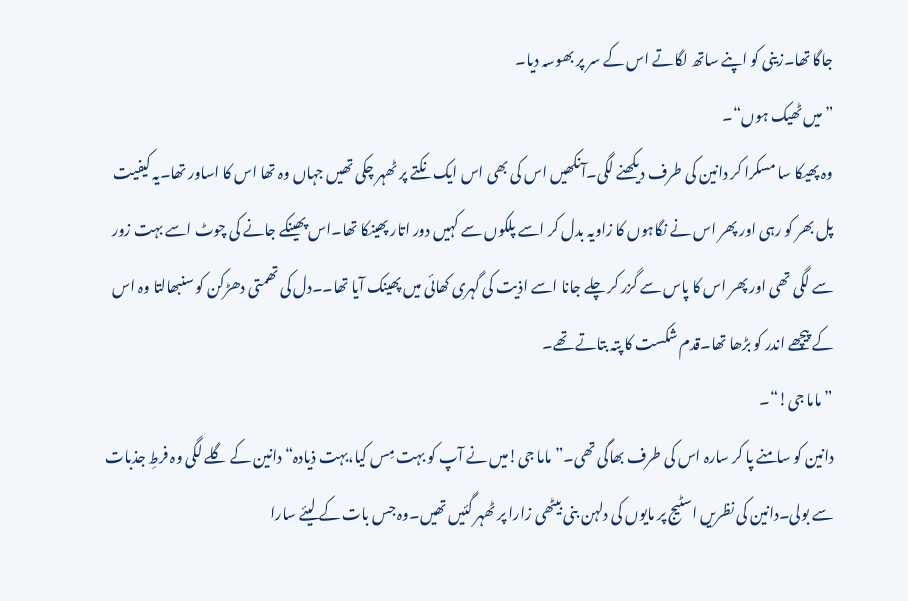جاگا تھا۔زینی کو اپنے ساتھ لگاتے اس کے سر پر بھوسہ دیا۔
”میں ٹھیک ہوں“۔
وہ پھیکا سا مسکرا کر دانین کی طرف دیکھنے لگی۔آنکھیں اس کی بھی اس ایک نکتے پر ٹھہر چکی تھیں جہاں وہ تھا اس کا اساور تھا۔یہ کیفیت پل بھر کو رہی اور پھر اس نے نگاہوں کا زاویہ بدل کر اسے پلکوں سے کہیں دور اتار پھینکا تھا۔اس پھینکے جانے کی چوٹ اسے بہت زور سے لگی تھی اور پھر اس کا پاس سے گزر کر چلے جانا اسے اذیت کی گہری کھائی میں پھینک آیا تھا۔۔دل کی تھمتی دھڑکن کو سنبھالتا وہ اس کے پیچھے اندر کو بڑھا تھا۔قدم شکست کا پتہ بتاتے تھے۔
”ماما جی!“۔
دانین کو سامنے پا کر سارہ اس کی طرف بھاگی تھی۔”ماما جی!میں نے آپ کو بہت مِس کیا،بہت ذیادہ“ دانین کے گلے لگی وہ فرطِ جذبات سے بولی۔دانین کی نظریں اسٹیج پر مایوں کی دلہن بنی بیٹھی زارا پر ٹھہر گئیں تھیں۔وہ جس بات کے لیئے سارا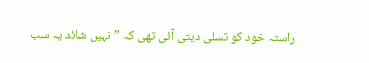راستہ خود کو تسلی دیتی آئی تھی کہ ”نہیں شائد یہ سب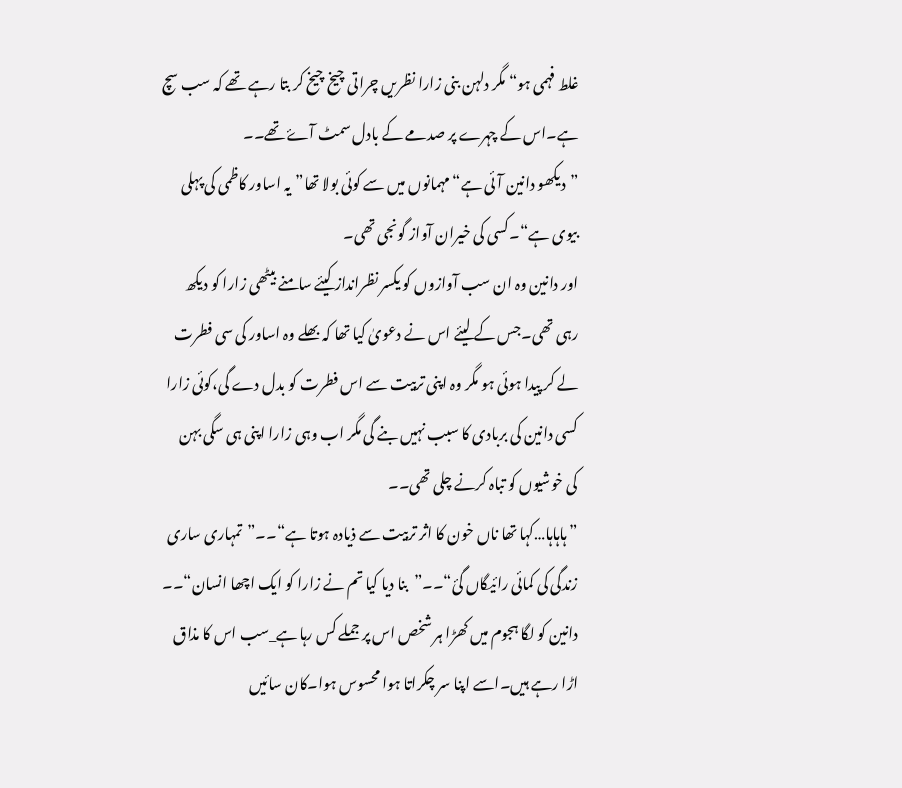غلط فہمی ہو“ مگر دلہن بنی زارا نظریں چراتی چیخ چیخ کر بتا رہے تھے کہ سب سچ ہے۔اس کے چہرے پر صدمے کے بادل سمٹ آۓ تھے۔۔
”دیکھو دانین آئی ہے“مہمانوں میں سے کوئی بولا تھا”یہ اساور کاظمی کی پہلی بیوی ہے“۔کسی کی خیران آواز گونجی تھی۔
اور دانین وہ ان سب آوازوں کو یکسر نظرانداز کیئے سامنے بیٹھی زارا کو دیکھ رہی تھی۔جس کے لیئے اس نے دعویٰ کیا تھا کہ بھلے وہ اساور کی سی فطرت لے کر پیدا ہوئی ہو مگر وہ اپنی تربیت سے اس فطرت کو بدل دے گی،کوئی زارا کسی دانین کی بربادی کا سبب نہیں بنے گی مگر اب وہی زارا اپنی ہی سگی بہن کی خوشیوں کو تباہ کرنے چلی تھی۔۔
”ہاہاہا…کہا تھا ناں خون کا اثر تربیت سے ذیادہ ہوتا ہے“۔۔”تمہاری ساری زندگی کی کمائی رائیگاں گئ“۔۔”بنا دیا کیا تم نے زارا کو ایک اچھا انسان“۔۔
دانین کو لگا ہجوم میں کھڑا ہر شخص اس پر جملے کس رہا ہے_سب اس کا مذاق اڑا رہے ہیں۔اسے اپنا سر چکراتا ہوا محسوس ہوا۔کان سائیں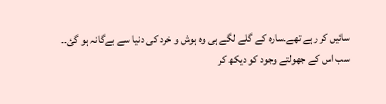سائیں کر رہے تھے۔سارہ کے گلے لگے ہی وہ ہوش و خرد کی دنیا سے بےگانہ ہو گئ۔۔
سب اس کے جھولتے وجود کو دیکھ کر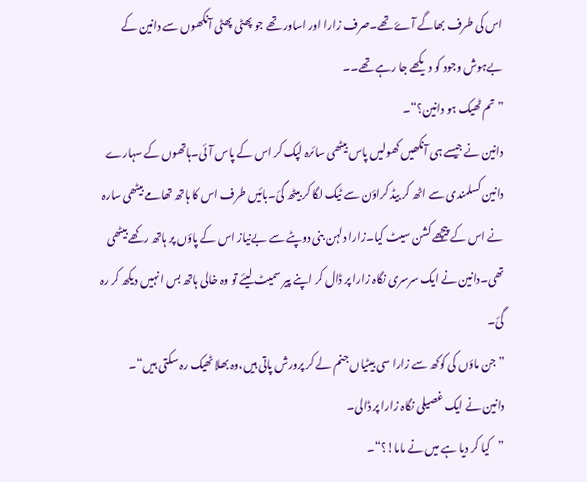اس کی طرف بھاگے آۓ تھے۔صرف زارا اور اساور تھے جو پھٹی پھٹی آنکھوں سے دانین کے بےہوش وجود کو دیکھے جا رہے تھے۔۔
”تم ٹھیک ہو دانین؟“۔
دانین نے جیسے ہی آنکھیں کھولیں پاس بیٹھی سائرہ لپک کر اس کے پاس آئی۔ہاتھوں کے سہارے دانین کسلمندی سے اٹھ کر بیڈ کراؤن سے ٹیک لگا کر بیٹھ گئ۔بائیں طرف اس کا ہاتھ تھامے بیٹھی سارہ نے اس کے پیچھے کشن سیٹ کیا۔زارا دلہن بنی دوپٹے سے بےنیاز اس کے پاؤں پر ہاتھ رکھے بیٹھی تھی۔دانین نے ایک سرسری نگاہ زارا پر ڈال کر اپنے پیر سمیٹ لیئے تو وہ خالی ہاتھ بس انہیں دیکھ کر رہ گئ۔
”جن ماؤں کی کوکھ سے زارا سی بیٹیاں جنم لے کر پرورش پاتی ہیں،وہ بھلا ٹھیک رہ سکتی ہیں“۔
دانین نے ایک غصیلی نگاہ زارا پر ڈالی۔
”کیا کر دیا ہے میں نے ماما!؟“۔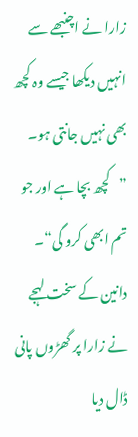زارا نے اچنبھے سے انہیں دیکھا جیسے وہ کچھ بھی نہیں جانتی ہو۔
”کچھ بچا ہے اور جو تم ابھی کرو گی“۔
دانین کے سخت لہجے نے زارا پر گھڑوں پانی ڈال دیا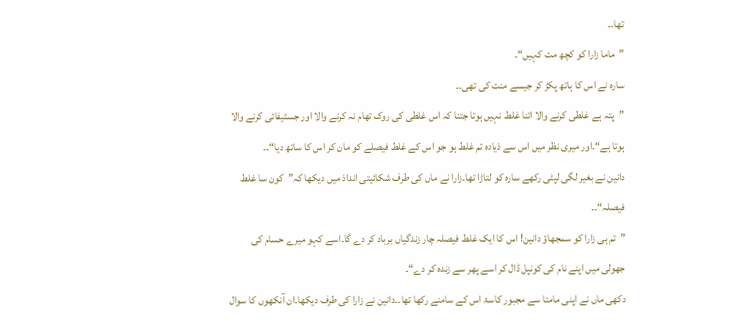تھا۔۔
”ماما زارا کو کچھ مت کہیں“۔
سارہ نے اس کا ہاتھ پکڑ کر جیسے منت کی تھی۔۔
”پتہ ہے غلطی کرنے والا اتنا غلط نہیں ہوتا جتنا کہ اس غلطی کی روک تھام نہ کرنے والا اور جسٹیفائی کرنے والا ہوتا ہے“۔اور میری نظر میں اس سے ذیادہ تم غلط ہو جو اس کے غلط فیصلے کو مان کر اس کا ساتھ دیا“۔۔
دانین نے بغیر لگی لپٹی رکھے سارہ کو لتاڑا تھا۔زارا نے ماں کی طرف شکائیتی انداذ میں دیکھا کہ”کون سا غلط فیصلہ“۔۔
”تم ہی زارا کو سمجھاؤ دانین! اس کا ایک غلط فیصلہ چار زندگیاں برباد کر دے گا۔اسے کہو میرے حسام کی جھولی میں اپنے نام کی کونپل ڈال کر اسے پھر سے زندہ کر دے“۔
دکھی ماں نے اپنی مامتا سے مجبور کاسۂ اس کے سامنے رکھا تھا۔۔دانین نے زارا کی طرف دیکھا۔ان آنکھوں کا سوال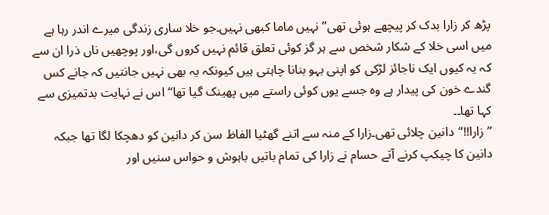پڑھ کر زارا بدک کر پیچھے ہوئی تھی”نہیں ماما کبھی نہیں۔جو خلا ساری زندگی میرے اندر رہا ہے میں اسی خلا کے شکار شخص سے ہر گز کوئی تعلق قائم نہیں کروں گی،اور پوچھیں ناں ذرا ان سے کہ یہ کیوں ایک ناجائز لڑکی کو اپنی بہو بنانا چاہتی ہیں کیونکہ یہ بھی نہیں جانتیں کہ جانے کس گندے خون کی پیدار ہے وہ جسے یوں کوئی راستے میں پھینک گیا تھا“اس نے نہایت بدتمیزی سے کہا تھا۔۔
”زارا!!“دانین چلائی تھی۔زارا کے منہ سے اتنے گھٹیا الفاظ سن کر دانین کو دھچکا لگا تھا جبکہ دانین کا چیکپ کرنے آتے حسام نے زارا کی تمام باتیں باہوش و حواس سنیں اور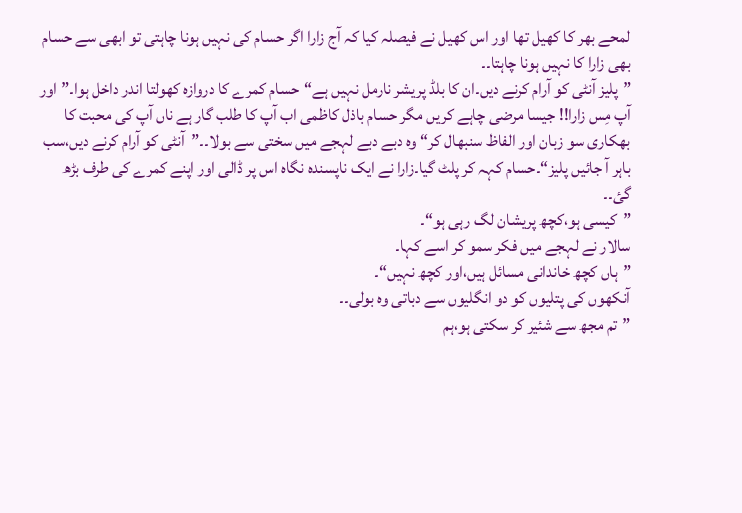لمحے بھر کا کھیل تھا اور اس کھیل نے فیصلہ کیا کہ آج زارا اگر حسام کی نہیں ہونا چاہتی تو ابھی سے حسام بھی زارا کا نہیں ہونا چاہتا۔۔
”پلیز آنٹی کو آرام کرنے دیں۔ان کا بلڈ پریشر نارمل نہیں ہے“حسام کمرے کا دروازہ کھولتا اندر داخل ہوا۔”اور آپ مِس زارا!! جیسا مرضی چاہے کریں مگر حسام باذل کاظمی اب آپ کا طلب گار ہے ناں آپ کی محبت کا بھکاری سو زبان اور الفاظ سنبھال کر“وہ دبے دبے لہجے میں سختی سے بولا۔۔”آنٹی کو آرام کرنے دیں،سب باہر آ جائیں پلیز“۔حسام کہہ کر پلٹ گیا۔زارا نے ایک ناپسندہ نگاہ اس پر ڈالی اور اپنے کمرے کی طرف بڑھ گئ۔۔
”کیسی ہو،کچھ پریشان لگ رہی ہو“۔
سالار نے لہجے میں فکر سمو کر اسے کہا۔
”ہاں کچھ خاندانی مسائل ہیں،اور کچھ نہیں“۔
آنکھوں کی پتلیوں کو دو انگلیوں سے دباتی وہ بولی۔۔
”تم مجھ سے شئیر کر سکتی ہو،ہم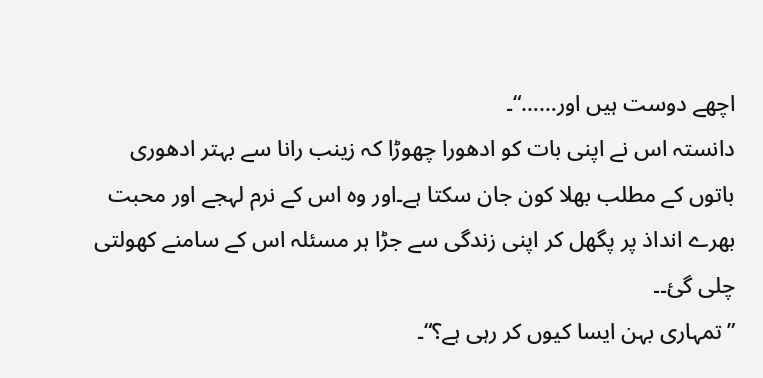اچھے دوست ہیں اور……“۔
دانستہ اس نے اپنی بات کو ادھورا چھوڑا کہ زینب رانا سے بہتر ادھوری باتوں کے مطلب بھلا کون جان سکتا ہے۔اور وہ اس کے نرم لہجے اور محبت بھرے انداذ پر پگھل کر اپنی زندگی سے جڑا ہر مسئلہ اس کے سامنے کھولتی چلی گئ۔۔
”تمہاری بہن ایسا کیوں کر رہی ہے؟“۔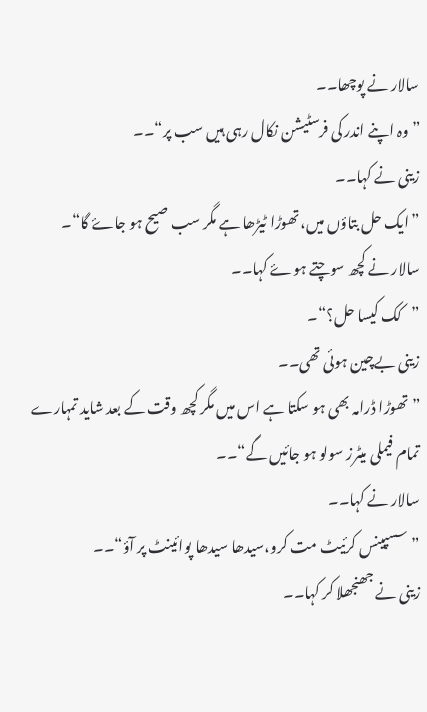سالار نے پوچھا۔۔
”وہ اپنے اندر کی فرسٹیشن نکال رہی ہیں سب پر“۔۔
زینی نے کہا۔۔
”ایک حل بتاؤں میں،تھوڑا ٹیڑھا ہے مگر سب صیح ہو جاۓ گا“۔
سالار نے کچھ سوچتے ہوۓ کہا۔۔
”کک کیسا حل؟“۔
زینی بےچین ہوئی تھی۔۔
”تھوڑا ڈرامہ بھی ہو سکتا ہے اس میں مگر کچھ وقت کے بعد شاید تمہارے تمام فیملی میٹرز سولو ہو جائیں گے“۔۔
سالار نے کہا۔۔
”سسپینس کرئیٹ مت کرو،سیدھا سیدھا پوائینٹ پر آؤ“۔۔
زینی نے جھنجھلا کر کہا۔۔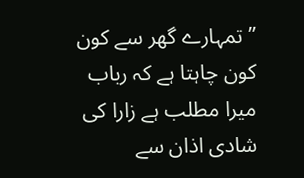”تمہارے گھر سے کون کون چاہتا ہے کہ رباب میرا مطلب ہے زارا کی شادی اذان سے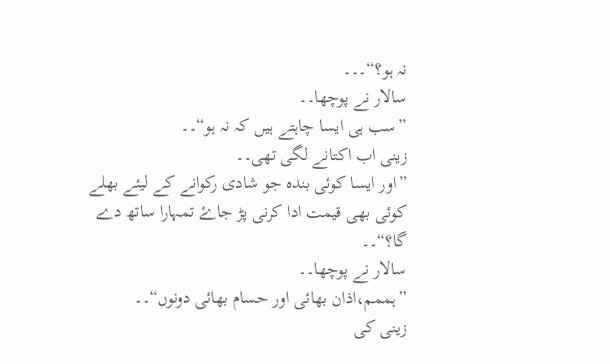نہ ہو؟“۔۔۔
سالار نے پوچھا۔۔
”سب ہی ایسا چاہتے ہیں کہ نہ ہو“۔۔
زینی اب اکتانے لگی تھی۔۔
”اور ایسا کوئی بندہ جو شادی رکوانے کے لیئے بھلے کوئی بھی قیمت ادا کرنی پڑ جاۓ تمہارا ساتھ دے گا؟“۔۔
سالار نے پوچھا۔۔
”ہممم،اذان بھائی اور حسام بھائی دونوں“۔۔
زینی کی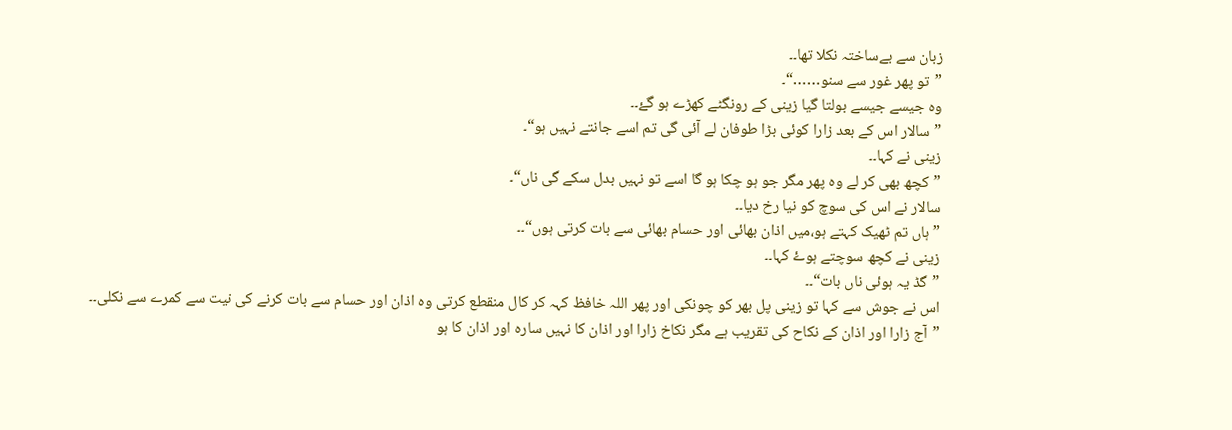زبان سے بےساختہ نکلا تھا۔۔
”تو پھر غور سے سنو……“۔
وہ جیسے جیسے بولتا گیا زینی کے رونگٹے کھڑے ہو گۓ۔۔
”سالار اس کے بعد زارا کوئی بڑا طوفان لے آئی گی تم اسے جانتے نہیں ہو“۔
زینی نے کہا۔۔
”کچھ بھی کر لے وہ پھر مگر جو ہو چکا ہو گا اسے تو نہیں بدل سکے گی ناں“۔
سالار نے اس کی سوچ کو نیا رخ دیا۔۔
”ہاں تم ٹھیک کہتے ہو،میں اذان بھائی اور حسام بھائی سے بات کرتی ہوں“۔۔
زینی نے کچھ سوچتے ہوۓ کہا۔۔
”گڈ یہ ہوئی ناں بات“۔۔
اس نے جوش سے کہا تو زینی پل بھر کو چونکی اور پھر اللہ خافظ کہہ کر کال منقطع کرتی وہ اذان اور حسام سے بات کرنے کی نیت سے کمرے سے نکلی۔۔
”آج زارا اور اذان کے نکاح کی تقریب ہے مگر نکاخ زارا اور اذان کا نہیں سارہ اور اذان کا ہو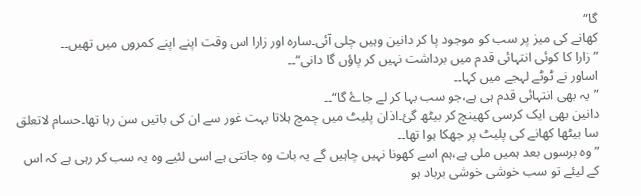گا“
کھانے کی میز پر سب کو موجود پا کر دانین وہیں چلی آئی۔سارہ اور زارا اس وقت اپنے اپنے کمروں میں تھیں۔۔
”زارا کا کوئی انتہائی قدم میں برداشت نہیں کر پاؤں گا دانی“۔۔
اساور نے ٹوٹے لہجے میں کہا۔۔
”یہ بھی انتہائی قدم ہی ہے،جو سب بہا کر لے جاۓ گا“۔۔
دانین بھی ایک کرسی کھینچ کر بیٹھ گئ۔اذان پلیٹ میں چمچ ہلاتا بہت غور سے ان کی باتیں سن رہا تھا۔حسام لاتعلق سا بیٹھا کھانے کی پلیٹ پر جھکا ہوا تھا۔۔
”وہ برسوں بعد ہمیں ملی ہے،ہم اسے کھونا نہیں چاہیں گے یہ بات وہ جانتی ہے اسی لئیے وہ یہ سب کر رہی ہے کہ اس کے لیئے تو سب خوشی خوشی برباد ہو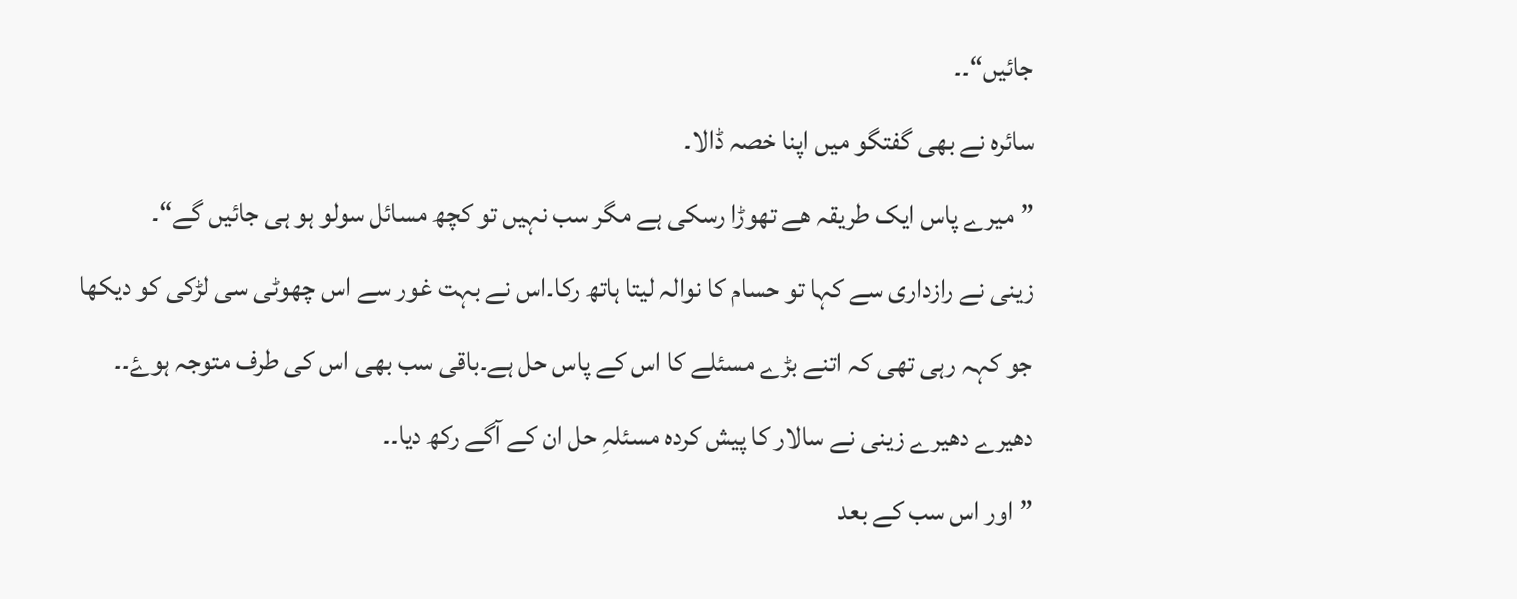جائیں“۔۔
سائرہ نے بھی گفتگو میں اپنا خصہ ڈالا۔
”میرے پاس ایک طریقہ ھے تھوڑا رسکی ہے مگر سب نہیں تو کچھ مسائل سولو ہو ہی جائیں گے“۔
زینی نے رازداری سے کہا تو حسام کا نوالہ لیتا ہاتھ رکا۔اس نے بہت غور سے اس چھوٹی سی لڑکی کو دیکھا جو کہہ رہی تھی کہ اتنے بڑے مسئلے کا اس کے پاس حل ہے۔باقی سب بھی اس کی طرف متوجہ ہوۓ۔۔
دھیرے دھیرے زینی نے سالار کا پیش کردہ مسئلہِ حل ان کے آگے رکھ دیا۔۔
”اور اس سب کے بعد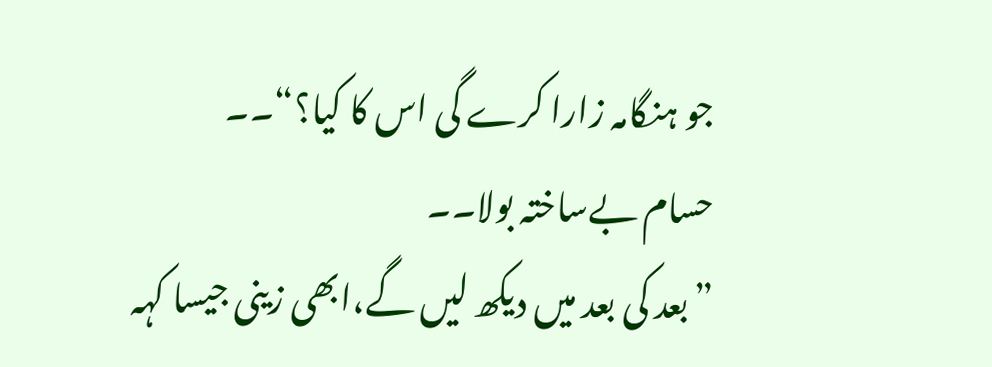جو ہنگامہ زارا کرے گی اس کا کیا؟“۔۔
حسام بےساختہ بولا۔۔
”بعد کی بعد میں دیکھ لیں گے،ابھی زینی جیسا کہہ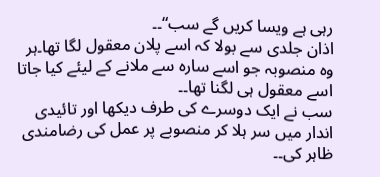رہی ہے ویسا کریں گے سب“۔۔
اذان جلدی سے بولا کہ اسے پلان معقول لگا تھا۔ہر وہ منصوبہ جو اسے سارہ سے ملانے کے لیئے کیا جاتا اسے معقول ہی لگنا تھا۔۔
سب نے ایک دوسرے کی طرف دیکھا اور تائیدی اندار میں سر ہلا کر منصوبے پر عمل کی رضامندی ظاہر کی۔۔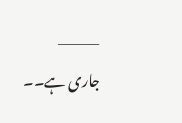———–
جاری ہے۔۔